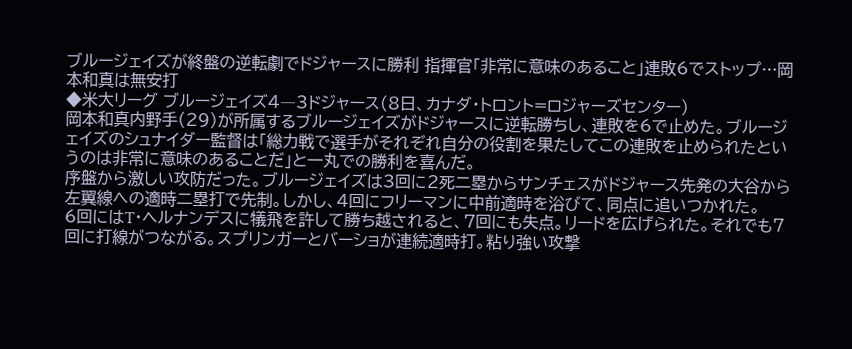ブルージェイズが終盤の逆転劇でドジャースに勝利 指揮官「非常に意味のあること」連敗6でストップ…岡本和真は無安打
◆米大リーグ ブルージェイズ4―3ドジャース(8日、カナダ・トロント=ロジャーズセンター)
岡本和真内野手(29)が所属するブルージェイズがドジャースに逆転勝ちし、連敗を6で止めた。ブルージェイズのシュナイダー監督は「総力戦で選手がそれぞれ自分の役割を果たしてこの連敗を止められたというのは非常に意味のあることだ」と一丸での勝利を喜んだ。
序盤から激しい攻防だった。ブルージェイズは3回に2死二塁からサンチェスがドジャース先発の大谷から左翼線への適時二塁打で先制。しかし、4回にフリーマンに中前適時を浴びて、同点に追いつかれた。
6回にはT・ヘルナンデスに犠飛を許して勝ち越されると、7回にも失点。リードを広げられた。それでも7回に打線がつながる。スプリンガーとバーショが連続適時打。粘り強い攻撃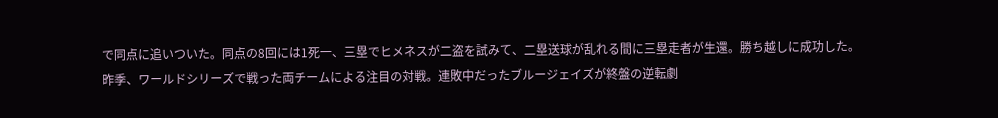で同点に追いついた。同点の8回には1死一、三塁でヒメネスが二盗を試みて、二塁送球が乱れる間に三塁走者が生還。勝ち越しに成功した。
昨季、ワールドシリーズで戦った両チームによる注目の対戦。連敗中だったブルージェイズが終盤の逆転劇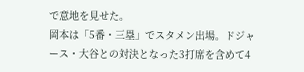で意地を見せた。
岡本は「5番・三塁」でスタメン出場。ドジャース・大谷との対決となった3打席を含めて4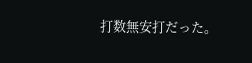打数無安打だった。